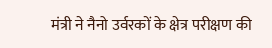मंत्री ने नैनो उर्वरकों के क्षेत्र परीक्षण की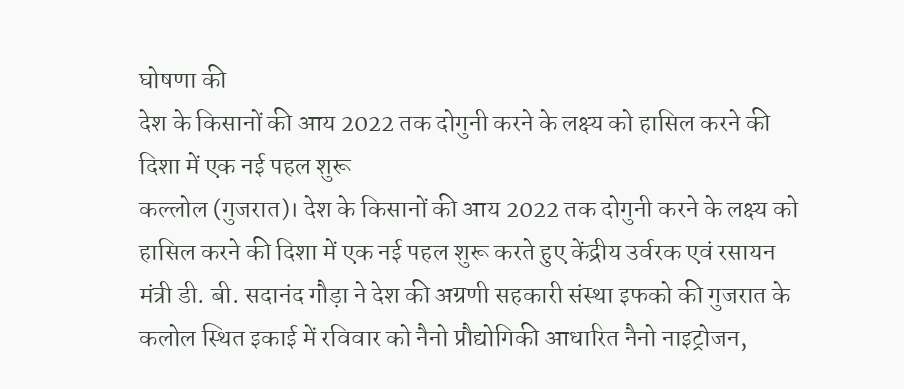घोषणा की
देश के किसानों की आय 2022 तक दोगुनी करने के लक्ष्य को हासिल करने की दिशा में एक नई पहल शुरू
कल्लोल (गुजरात)। देश के किसानों की आय 2022 तक दोगुनी करने के लक्ष्य को हासिल करने की दिशा में एक नई पहल शुरू करते हुए केंद्रीय उर्वरक एवं रसायन मंत्री डी. बी. सदानंद गौड़ा ने देश की अग्रणी सहकारी संस्था इफको की गुजरात के कलोल स्थित इकाई में रविवार को नैनो प्रौद्योगिकी आधारित नैनो नाइट्रोजन,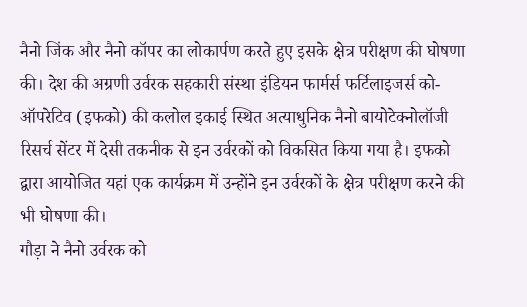नैनो जिंक और नैनो कॉपर का लोकार्पण करते हुए इसके क्षेत्र परीक्षण की घोषणा की। देश की अग्रणी उर्वरक सहकारी संस्था इंडियन फार्मर्स फर्टिलाइजर्स को-ऑपरेटिव (इफको) की कलोल इकाई स्थित अत्याधुनिक नैनो बायोटेक्नोलॉजी रिसर्च सेंटर में देसी तकनीक से इन उर्वरकों को विकसित किया गया है। इफको द्वारा आयोजित यहां एक कार्यक्रम में उन्होंने इन उर्वरकों के क्षेत्र परीक्षण करने की भी घोषणा की।
गौड़ा ने नैनो उर्वरक को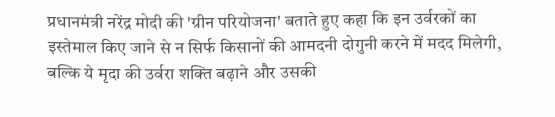प्रधानमंत्री नरेंद्र मोदी की 'ग्रीन परियोजना' बताते हुए कहा कि इन उर्वरकों का इस्तेमाल किए जाने से न सिर्फ किसानों की आमदनी दोगुनी करने में मदद मिलेगी, बल्कि ये मृदा की उर्वरा शक्ति बढ़ाने और उसकी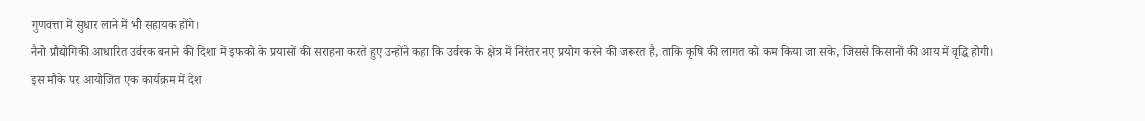गुणवत्ता में सुधार लाने में भी सहायक होंगे।
नैनो प्रौद्योगिकी आधारित उर्वरक बनाने की दिशा में इफको के प्रयासों की सराहना करते हुए उन्होंने कहा कि उर्वरक के क्षेत्र में निरंतर नए प्रयोग करने की जरूरत है, ताकि कृषि की लागत को कम किया जा सके, जिससे किसानों की आय में वृद्धि होगी।
इस मौके पर आयोजित एक कार्यक्रम में देश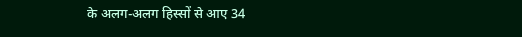के अलग-अलग हिस्सों से आए 34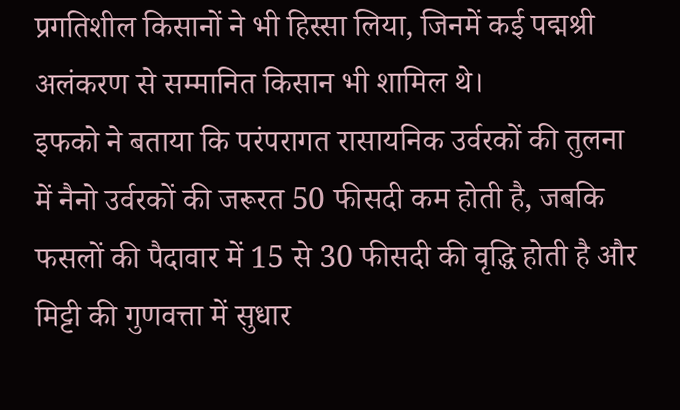प्रगतिशील किसानों ने भी हिस्सा लिया, जिनमें कई पद्मश्री अलंकरण से सम्मानित किसान भी शामिल थे।
इफको ने बताया कि परंपरागत रासायनिक उर्वरकों की तुलना में नैनो उर्वरकों की जरूरत 50 फीसदी कम होती है, जबकि फसलों की पैदावार में 15 से 30 फीसदी की वृद्धि होती है और मिट्टी की गुणवत्ता में सुधार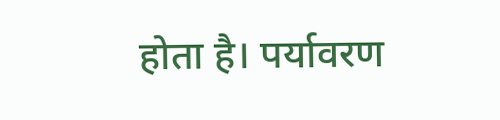होता है। पर्यावरण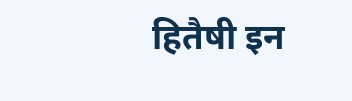हितैषी इन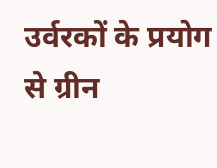उर्वरकों के प्रयोग से ग्रीन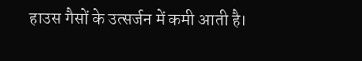हाउस गैसों के उत्सर्जन में कमी आती है।